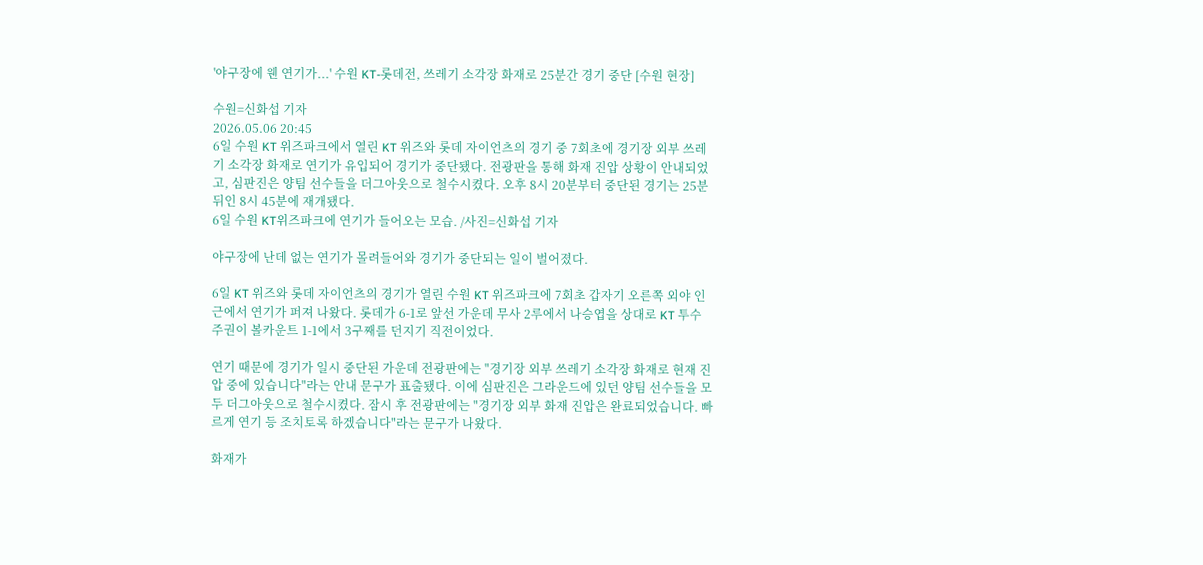'야구장에 웬 연기가...' 수원 KT-롯데전, 쓰레기 소각장 화재로 25분간 경기 중단 [수원 현장]

수원=신화섭 기자
2026.05.06 20:45
6일 수원 KT 위즈파크에서 열린 KT 위즈와 롯데 자이언츠의 경기 중 7회초에 경기장 외부 쓰레기 소각장 화재로 연기가 유입되어 경기가 중단됐다. 전광판을 통해 화재 진압 상황이 안내되었고, 심판진은 양팀 선수들을 더그아웃으로 철수시켰다. 오후 8시 20분부터 중단된 경기는 25분 뒤인 8시 45분에 재개됐다.
6일 수원 KT위즈파크에 연기가 들어오는 모습. /사진=신화섭 기자

야구장에 난데 없는 연기가 몰려들어와 경기가 중단되는 일이 벌어졌다.

6일 KT 위즈와 롯데 자이언츠의 경기가 열린 수원 KT 위즈파크에 7회초 갑자기 오른쪽 외야 인근에서 연기가 퍼져 나왔다. 롯데가 6-1로 앞선 가운데 무사 2루에서 나승엽을 상대로 KT 투수 주권이 볼카운트 1-1에서 3구째를 던지기 직전이었다.

연기 때문에 경기가 일시 중단된 가운데 전광판에는 "경기장 외부 쓰레기 소각장 화재로 현재 진압 중에 있습니다"라는 안내 문구가 표출됐다. 이에 심판진은 그라운드에 있던 양팀 선수들을 모두 더그아웃으로 철수시켰다. 잠시 후 전광판에는 "경기장 외부 화재 진압은 완료되었습니다. 빠르게 연기 등 조치토록 하겠습니다"라는 문구가 나왔다.

화재가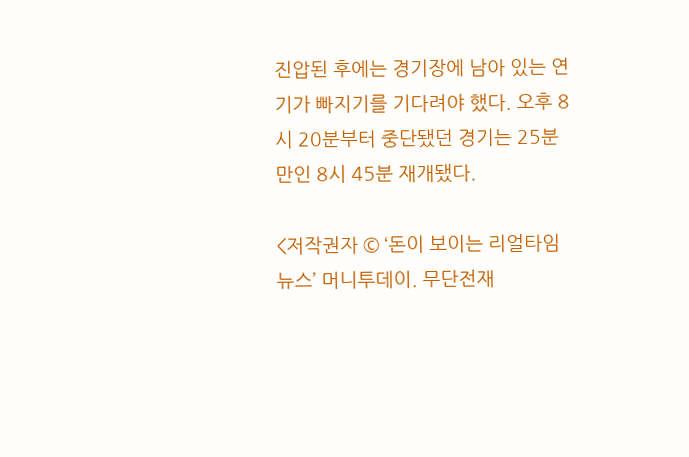진압된 후에는 경기장에 남아 있는 연기가 빠지기를 기다려야 했다. 오후 8시 20분부터 중단됐던 경기는 25분 만인 8시 45분 재개됐다.

<저작권자 © ‘돈이 보이는 리얼타임 뉴스’ 머니투데이. 무단전재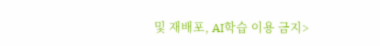및 재배포, AI학습 이용 금지>